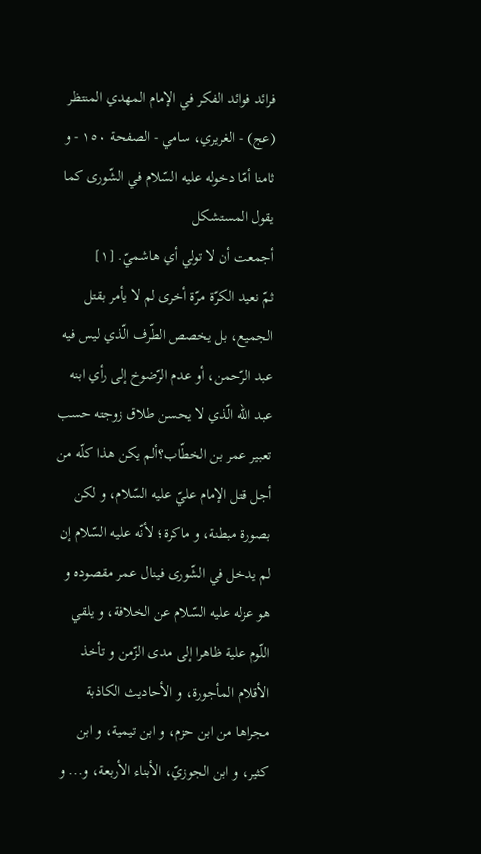فرائد فوائد الفكر في الإمام المهدي المنتظر (عج) - الغريري، سامي - الصفحة ١٥٠ - و ثامنا أمّا دخوله عليه السّلام في الشّورى كما يقول المستشكل
أجمعت أن لا تولي أي هاشميّ. [١]
ثمّ نعيد الكرّة مرّة أخرى لم لا يأمر بقتل الجميع، بل يخصص الطّرف الّذي ليس فيه عبد الرّحمن، أو عدم الرّضوخ إلى رأي ابنه عبد اللّه الّذي لا يحسن طلاق زوجته حسب تعبير عمر بن الخطّاب؟ألم يكن هذا كلّه من أجل قتل الإمام عليّ عليه السّلام، و لكن بصورة مبطنة، و ماكرة؛ لأنّه عليه السّلام إن لم يدخل في الشّورى فينال عمر مقصوده و هو عزله عليه السّلام عن الخلافة، و يلقي اللّوم علية ظاهرا إلى مدى الزّمن و تأخذ الأقلام المأجورة، و الأحاديث الكاذبة مجراها من ابن حزم، و ابن تيمية، و ابن كثير، و ابن الجوزيّ، الأبناء الأربعة، و... و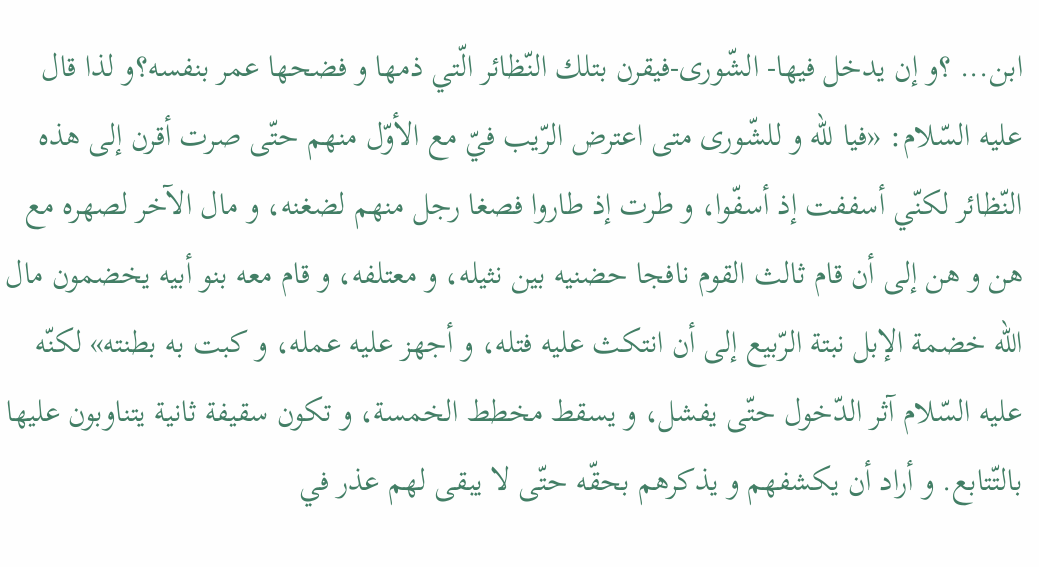ابن... ؟و إن يدخل فيها- الشّورى-فيقرن بتلك النّظائر الّتي ذمها و فضحها عمر بنفسه؟و لذا قال عليه السّلام: «فيا للّه و للشّورى متى اعترض الرّيب فيّ مع الأوّل منهم حتّى صرت أقرن إلى هذه النّظائر لكنّي أسففت إذ أسفّوا، و طرت إذ طاروا فصغا رجل منهم لضغنه، و مال الآخر لصهره مع هن و هن إلى أن قام ثالث القوم نافجا حضنيه بين نثيله، و معتلفه، و قام معه بنو أبيه يخضمون مال اللّه خضمة الإبل نبتة الرّبيع إلى أن انتكث عليه فتله، و أجهز عليه عمله، و كبت به بطنته» لكنّه عليه السّلام آثر الدّخول حتّى يفشل، و يسقط مخطط الخمسة، و تكون سقيفة ثانية يتناوبون عليها بالتّتابع. و أراد أن يكشفهم و يذكرهم بحقّه حتّى لا يبقى لهم عذر في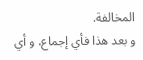المخالفة.
و بعد هذا فأي إجماع، و أي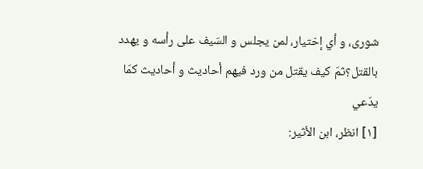شورى، و أي إختيار، لمن يجلس و السّيف على رأسه و يهدد بالقتل؟ثمّ كيف يقتل من ورد فيهم أحاديث و أحاديث كمّا يدّعي
[١] انظر، ابن الأثير: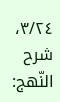٣/٢٤، شرح النّهج: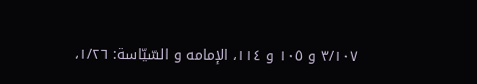٣/١٠٧ و ١٠٥ و ١١٤، الإمامه و السّيّاسة: ١/٢٦،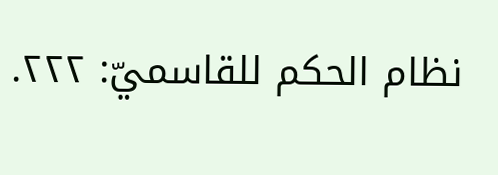نظام الحكم للقاسميّ: ٢٢٢.